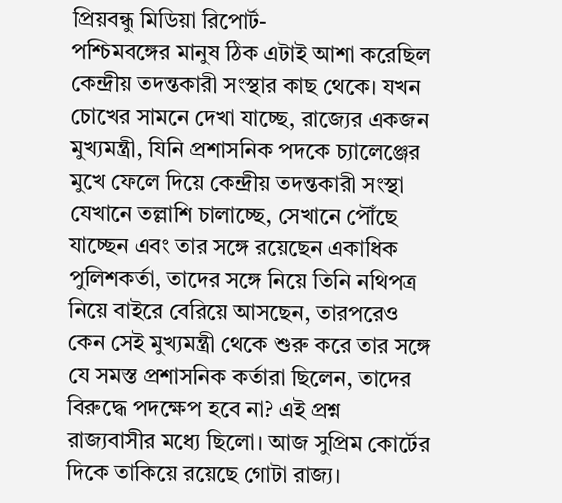প্রিয়বন্ধু মিডিয়া রিপোর্ট-
পশ্চিমবঙ্গের মানুষ ঠিক এটাই আশা করেছিল কেন্দ্রীয় তদন্তকারী সংস্থার কাছ থেকে। যখন চোখের সামনে দেখা যাচ্ছে, রাজ্যের একজন মুখ্যমন্ত্রী, যিনি প্রশাসনিক পদকে চ্যালেঞ্জের মুখে ফেলে দিয়ে কেন্দ্রীয় তদন্তকারী সংস্থা যেখানে তল্লাশি চালাচ্ছে, সেখানে পৌঁছে যাচ্ছেন এবং তার সঙ্গে রয়েছেন একাধিক পুলিশকর্তা, তাদের সঙ্গে নিয়ে তিনি নথিপত্র নিয়ে বাইরে বেরিয়ে আসছেন, তারপরেও কেন সেই মুখ্যমন্ত্রী থেকে শুরু করে তার সঙ্গে যে সমস্ত প্রশাসনিক কর্তারা ছিলেন, তাদের বিরুদ্ধে পদক্ষেপ হবে না? এই প্রশ্ন রাজ্যবাসীর মধ্যে ছিলো‌। আজ সুপ্রিম কোর্টের দিকে তাকিয়ে রয়েছে গোটা রাজ্য।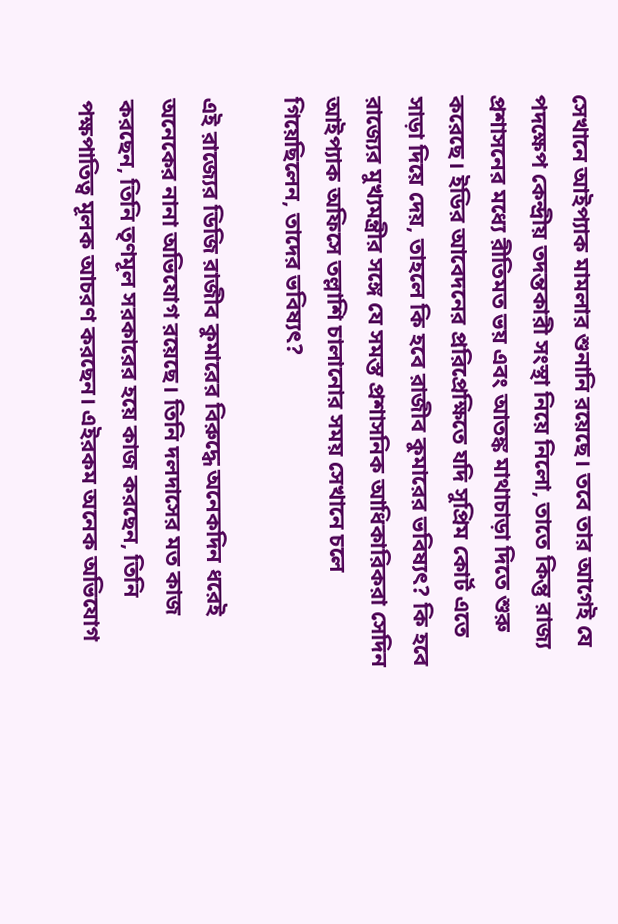সেখানে আইপ্যাক মামলার শুনানি রয়েছে। তবে তার আগেই যে পদক্ষেপ কেন্দ্রীয় তদন্তকারী সংস্থা নিয়ে নিলো, তাতে কিন্তু রাজ্য প্রশাসনের মধ্যে রীতিমত ভয় এবং আতঙ্ক মাথাচাড়া দিতে শুরু করেছে। ইডির আবেদনের প্ররিপ্রেক্ষিতে যদি সুপ্রিম কোর্ট এতে সাড়া দিয়ে দেয়, তাহলে কি হবে রাজীব কুমারের ভবিষ্যৎ? কি হবে রাজ্যের মুখ্যমন্ত্রীর সঙ্গে যে সমস্ত প্রশাসনিক আধিকারিকরা সেদিন আইপ্যাক অফিসে তল্লাশি চালানোর সময় সেখানে চলে গিয়েছিলেন, তাদের ভবিষ্যৎ?

এই রাজ্যের ডিজি রাজীব কুমারের বিরুদ্ধে অনেকদিন ধরেই অনেকের নানা অভিযোগ রয়েছে। তিনি দলদাসের মত কাজ করছেন, তিনি তৃণমূল সরকারের হয়ে কাজ করছেন, তিনি পক্ষপাতিত্ব মূলক আচরণ করছেন। এইরকম অনেক অভিযোগ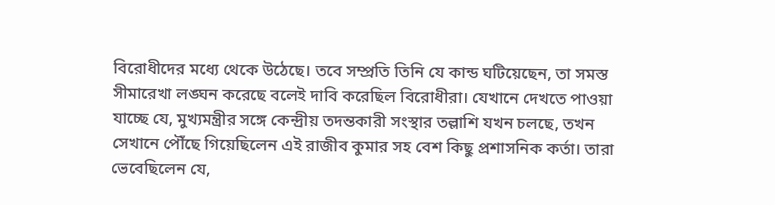বিরোধীদের মধ্যে থেকে উঠেছে। তবে সম্প্রতি তিনি যে কান্ড ঘটিয়েছেন, তা সমস্ত সীমারেখা লঙ্ঘন করেছে বলেই দাবি করেছিল বিরোধীরা। যেখানে দেখতে পাওয়া যাচ্ছে যে, মুখ্যমন্ত্রীর সঙ্গে কেন্দ্রীয় তদন্তকারী সংস্থার তল্লাশি যখন চলছে, তখন সেখানে পৌঁছে গিয়েছিলেন এই রাজীব কুমার সহ বেশ কিছু প্রশাসনিক কর্তা। তারা ভেবেছিলেন যে,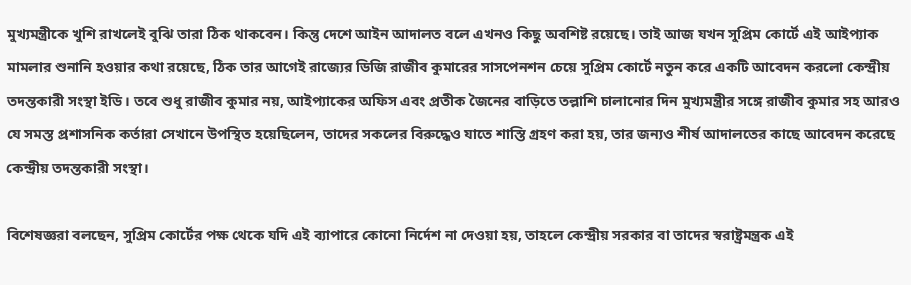মুখ্যমন্ত্রীকে খুশি রাখলেই বুঝি তারা ঠিক থাকবেন। কিন্তু দেশে আইন আদালত বলে এখনও কিছু অবশিষ্ট রয়েছে। তাই আজ যখন সুপ্রিম কোর্টে এই আইপ্যাক মামলার শুনানি হওয়ার কথা রয়েছে, ঠিক তার আগেই রাজ্যের ডিজি রাজীব কুমারের সাসপেনশন চেয়ে সুপ্রিম কোর্টে নতুন করে একটি আবেদন করলো কেন্দ্রীয় তদন্তকারী সংস্থা ইডি। তবে শুধু রাজীব কুমার নয়, আইপ্যাকের অফিস এবং প্রতীক জৈনের বাড়িতে তল্লাশি চালানোর দিন মুখ্যমন্ত্রীর সঙ্গে রাজীব কুমার সহ আরও যে সমস্ত প্রশাসনিক কর্তারা সেখানে উপস্থিত হয়েছিলেন, তাদের সকলের বিরুদ্ধেও যাতে শাস্তি গ্রহণ করা হয়, তার জন্যও শীর্ষ আদালতের কাছে আবেদন করেছে কেন্দ্রীয় তদন্তকারী সংস্থা।

বিশেষজ্ঞরা বলছেন, সুপ্রিম কোর্টের পক্ষ থেকে যদি এই ব্যাপারে কোনো নির্দেশ না দেওয়া হয়, তাহলে কেন্দ্রীয় সরকার বা তাদের স্বরাষ্ট্রমন্ত্রক এই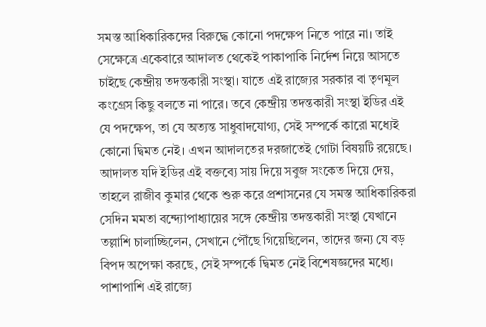সমস্ত আধিকারিকদের বিরুদ্ধে কোনো পদক্ষেপ নিতে পারে না‌। তাই সেক্ষেত্রে একেবারে আদালত থেকেই পাকাপাকি নির্দেশ নিয়ে আসতে চাইছে কেন্দ্রীয় তদন্তকারী সংস্থা। যাতে এই রাজ্যের সরকার বা তৃণমূল কংগ্রেস কিছু বলতে না পারে। তবে কেন্দ্রীয় তদন্তকারী সংস্থা ইডির এই যে পদক্ষেপ, তা যে অত্যন্ত সাধুবাদযোগ্য, সেই সম্পর্কে কারো মধ্যেই কোনো দ্বিমত নেই। এখন আদালতের দরজাতেই গোটা বিষয়টি রয়েছে। আদালত যদি ইডির এই বক্তব্যে সায় দিয়ে সবুজ সংকেত দিয়ে দেয়, তাহলে রাজীব কুমার থেকে শুরু করে প্রশাসনের যে সমস্ত আধিকারিকরা সেদিন মমতা বন্দ্যোপাধ্যায়ের সঙ্গে কেন্দ্রীয় তদন্তকারী সংস্থা যেখানে তল্লাশি চালাচ্ছিলেন, সেখানে পৌঁছে গিয়েছিলেন, তাদের জন্য যে বড় বিপদ অপেক্ষা করছে, সেই সম্পর্কে দ্বিমত নেই বিশেষজ্ঞদের মধ্যে। পাশাপাশি এই রাজ্যে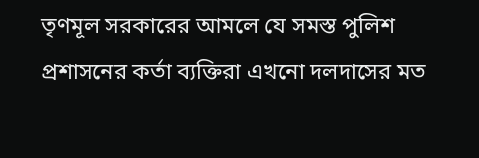তৃণমূল সরকারের আমলে যে সমস্ত পুলিশ প্রশাসনের কর্তা ব্যক্তিরা এখনো দলদাসের মত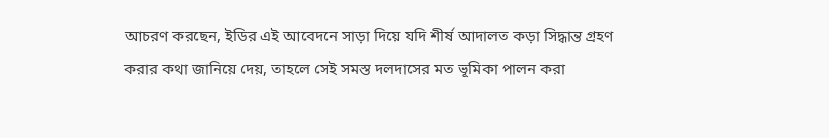আচরণ করছেন, ইডির এই আবেদনে সাড়া দিয়ে যদি শীর্ষ আদালত কড়া সিদ্ধান্ত গ্রহণ করার কথা জানিয়ে দেয়, তাহলে সেই সমস্ত দলদাসের মত ভূমিকা পালন করা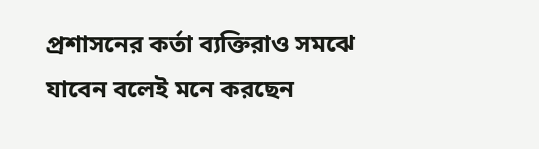প্রশাসনের কর্তা ব্যক্তিরাও সমঝে যাবেন বলেই মনে করছেন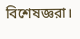বিশেষজ্ঞরা।